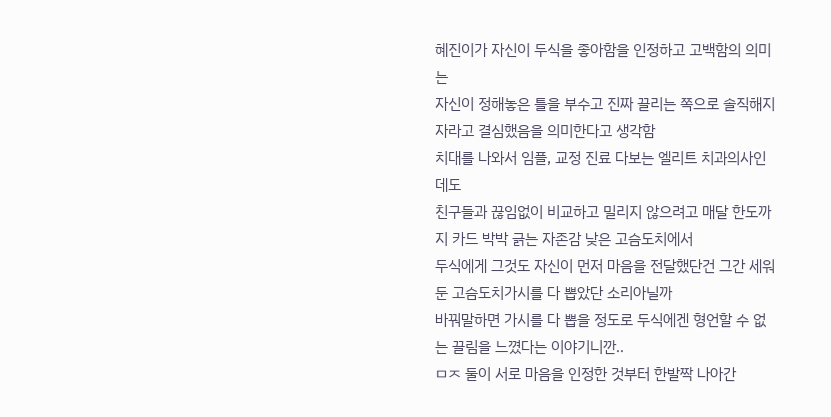혜진이가 자신이 두식을 좋아함을 인정하고 고백함의 의미는
자신이 정해놓은 틀을 부수고 진짜 끌리는 쪽으로 솔직해지자라고 결심했음을 의미한다고 생각함
치대를 나와서 임플, 교정 진료 다보는 엘리트 치과의사인데도
친구들과 끊임없이 비교하고 밀리지 않으려고 매달 한도까지 카드 박박 긁는 자존감 낮은 고슴도치에서
두식에게 그것도 자신이 먼저 마음을 전달했단건 그간 세워둔 고슴도치가시를 다 뽑았단 소리아닐까
바꿔말하면 가시를 다 뽑을 정도로 두식에겐 형언할 수 없는 끌림을 느꼈다는 이야기니깐..
ㅁㅈ 둘이 서로 마음을 인정한 것부터 한발짝 나아간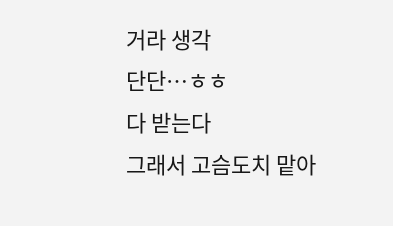거라 생각
단단…ㅎㅎ
다 받는다
그래서 고슴도치 맡아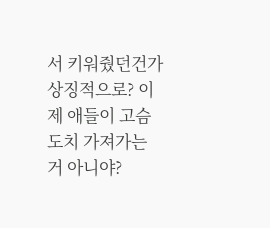서 키워줬던건가 상징적으로? 이제 애들이 고슴도치 가져가는 거 아니야?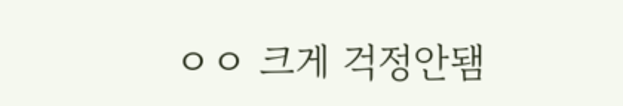ㅇㅇ 크게 걱정안됌